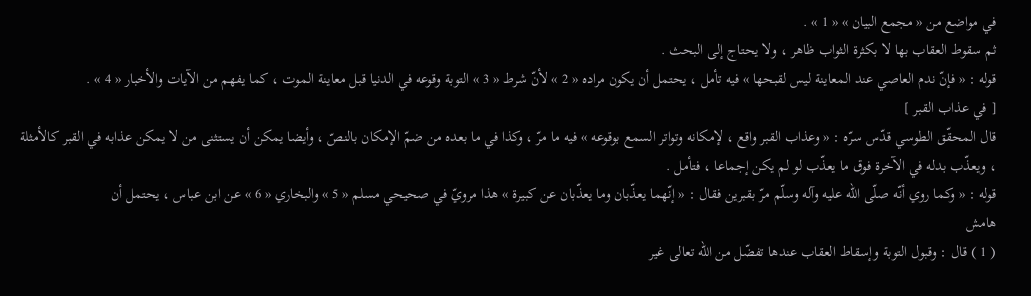في مواضع من « مجمع البيان » « 1 » .
ثم سقوط العقاب بها لا بكثرة الثواب ظاهر ، ولا يحتاج إلى البحث .
قوله : « فإنّ ندم العاصي عند المعاينة ليس لقبحها » فيه تأمل ، يحتمل أن يكون مراده « 2 » لأنّ شرط « 3 » التوبة وقوعه في الدنيا قبل معاينة الموت ، كما يفهم من الآيات والأخبار « 4 » .
[ في عذاب القبر ]
قال المحقّق الطوسي قدّس سرّه : « وعذاب القبر واقع ، لإمكانه وتواتر السمع بوقوعه » فيه ما مرّ ، وكذا في ما بعده من ضمّ الإمكان بالنصّ ، وأيضا يمكن أن يستثنى من لا يمكن عذابه في القبر كالأمثلة ، ويعذّب بدله في الآخرة فوق ما يعذّب لو لم يكن إجماعا ، فتأمل .
قوله : « وكما روي أنّه صلّى اللّه عليه وآله وسلّم مرّ بقبرين فقال : « إنّهما يعذّبان وما يعذّبان عن كبيرة » هذا مرويّ في صحيحي مسلم « 5 » والبخاري « 6 » عن ابن عباس ، يحتمل أن
هامش
( 1 ) قال : وقبول التوبة وإسقاط العقاب عندها تفضّل من اللّه تعالى غير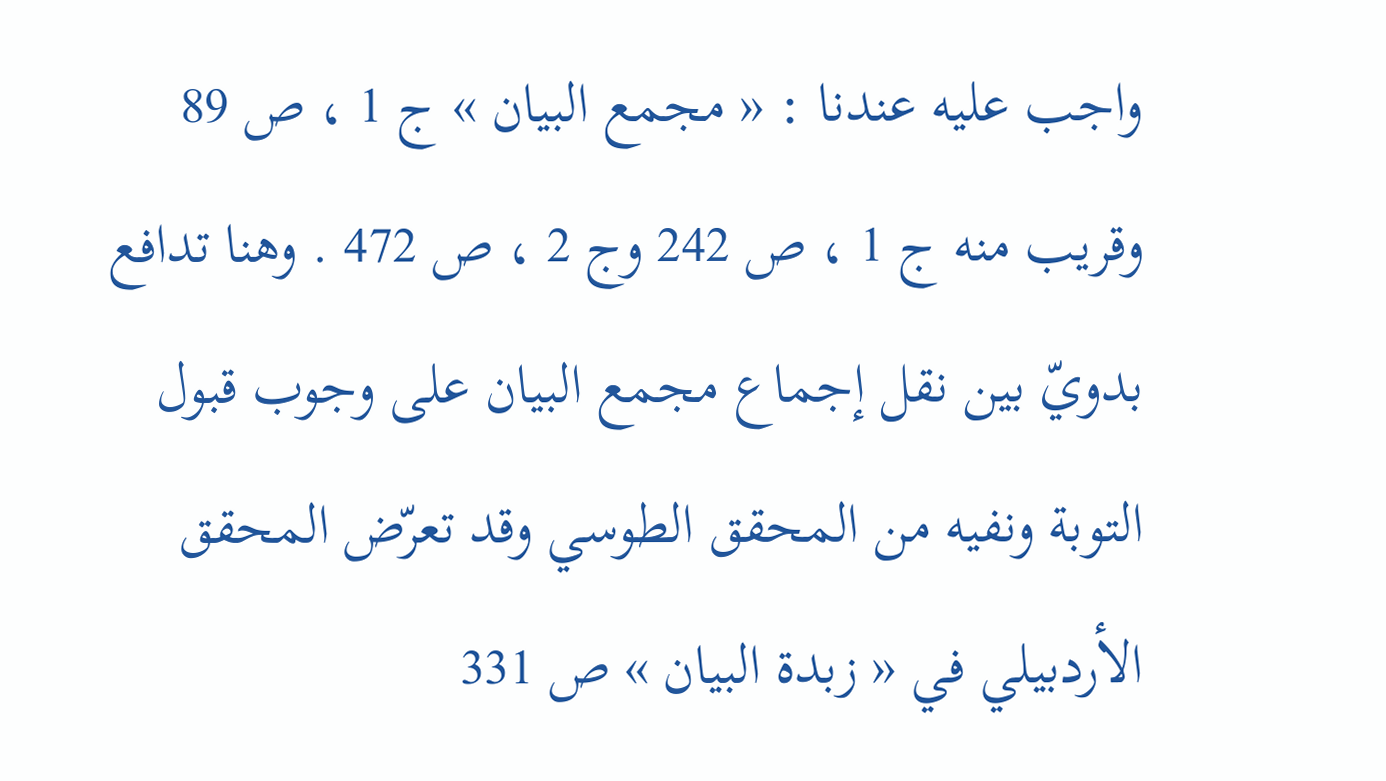واجب عليه عندنا : « مجمع البيان » ج 1 ، ص 89 وقريب منه ج 1 ، ص 242 وج 2 ، ص 472 . وهنا تدافع بدويّ بين نقل إجماع مجمع البيان على وجوب قبول التوبة ونفيه من المحقق الطوسي وقد تعرّض المحقق الأردبيلي في « زبدة البيان » ص 331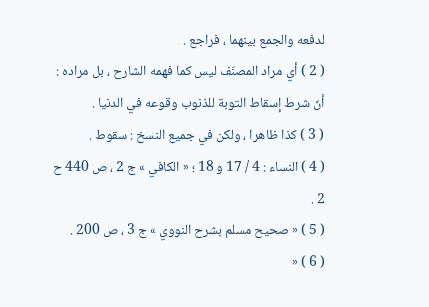لدفعه والجمع بينهما ، فراجع .
( 2 ) أي مراد المصنّف ليس كما فهمه الشارح ، بل مراده : أنّ شرط إسقاط التوبة للذنوب وقوعه في الدنيا .
( 3 ) كذا ظاهرا ، ولكن في جميع النسخ : سقوط .
( 4 ) النساء : 4 / 17 و 18 ؛ « الكافي » ج 2 ، ص 440 ح 2 .
( 5 ) « صحيح مسلم بشرح النووي » ج 3 ، ص 200 .
( 6 ) «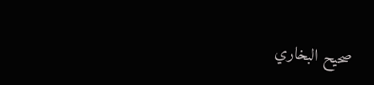صحيح البخاري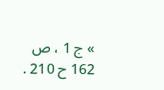» ج 1 ، ص 162 ح 210 .